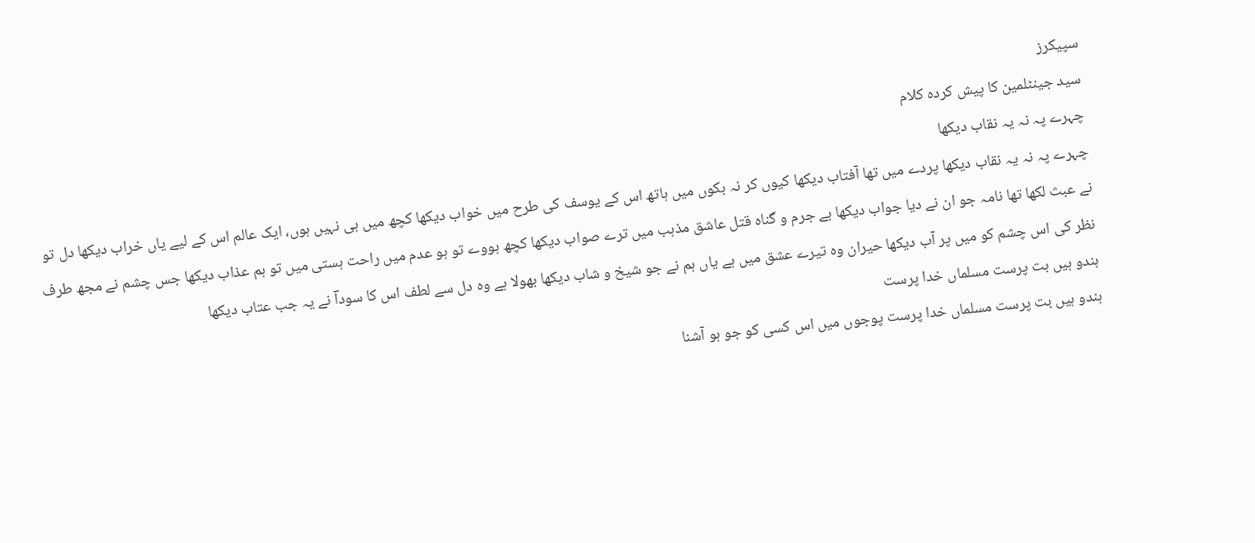سپیکرز
سید جینٹلمین کا پیش کردہ کلام
چہرے پہ نہ یہ نقاب دیکھا
چہرے پہ نہ یہ نقاب دیکھا پردے میں تھا آفتاب دیکھا کیوں کر نہ بکوں میں ہاتھ اس کے یوسف کی طرح میں خواب دیکھا کچھ میں ہی نہیں ہوں، ایک عالم اس کے لیے یاں خراب دیکھا دل تو نے عبث لکھا تھا نامہ جو ان نے دیا جواب دیکھا بے جرم و گناہ قتل عاشق مذہب میں ترے صواب دیکھا کچھ ہووے تو ہو عدم میں راحت ہستی میں تو ہم عذاب دیکھا جس چشم نے مجھ طرف نظر کی اس چشم کو میں پر آب دیکھا حیران وہ تیرے عشق میں ہے یاں ہم نے جو شیخ و شاب دیکھا بھولا ہے وہ دل سے لطف اس کا سوداؔ نے یہ جب عتاب دیکھا
ہندو ہیں بت پرست مسلماں خدا پرست
ہندو ہیں بت پرست مسلماں خدا پرست پوجوں میں اس کسی کو جو ہو آشنا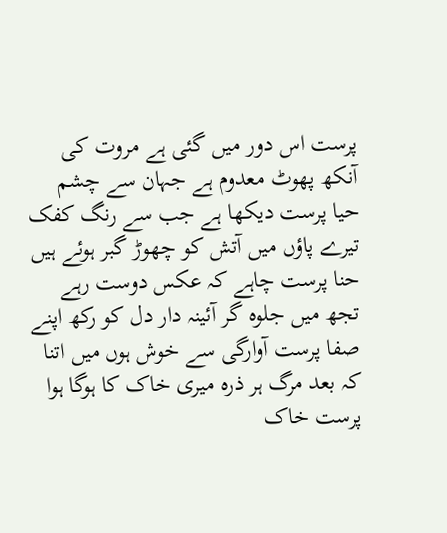پرست اس دور میں گئی ہے مروت کی آنکھ پھوٹ معدوم ہے جہان سے چشم حیا پرست دیکھا ہے جب سے رنگ کفک تیرے پاؤں میں آتش کو چھوڑ گبر ہوئے ہیں حنا پرست چاہے کہ عکس دوست رہے تجھ میں جلوہ گر آئینہ دار دل کو رکھ اپنے صفا پرست آوارگی سے خوش ہوں میں اتنا کہ بعد مرگ ہر ذرہ میری خاک کا ہوگا ہوا پرست خاک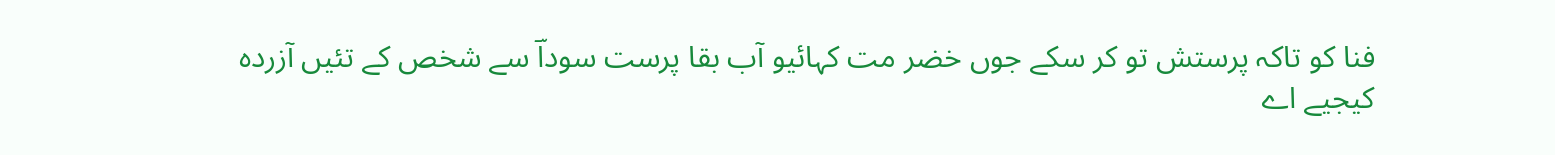فنا کو تاکہ پرستش تو کر سکے جوں خضر مت کہائیو آب بقا پرست سوداؔ سے شخص کے تئیں آزردہ کیجیے اے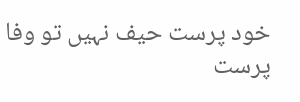خود پرست حیف نہیں تو وفا پرست